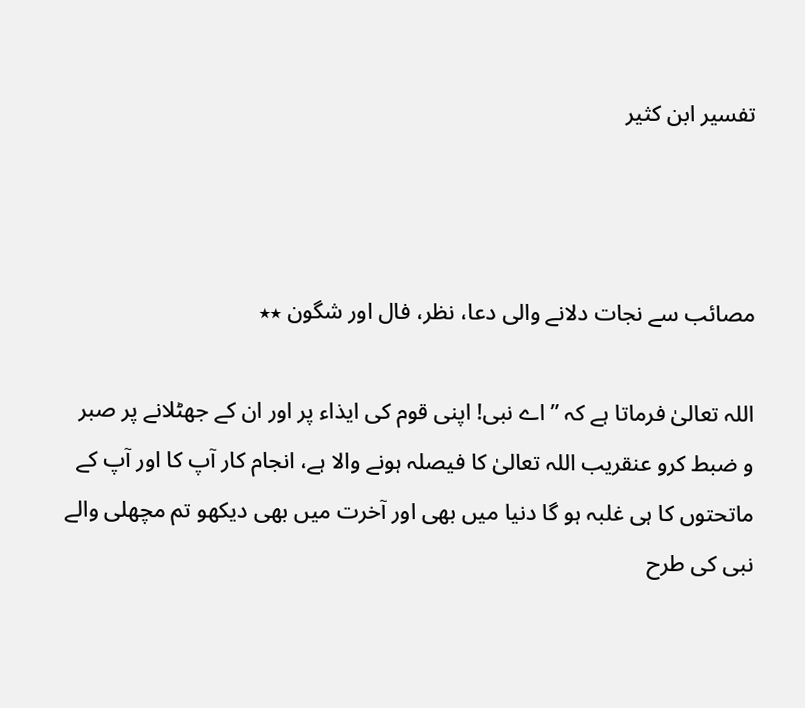تفسير ابن كثير



مصائب سے نجات دلانے والی دعا، نظر، فال اور شگون ٭٭

اللہ تعالیٰ فرماتا ہے کہ ” اے نبی! اپنی قوم کی ایذاء پر اور ان کے جھٹلانے پر صبر و ضبط کرو عنقریب اللہ تعالیٰ کا فیصلہ ہونے والا ہے، انجام کار آپ کا اور آپ کے ماتحتوں کا ہی غلبہ ہو گا دنیا میں بھی اور آخرت میں بھی دیکھو تم مچھلی والے نبی کی طرح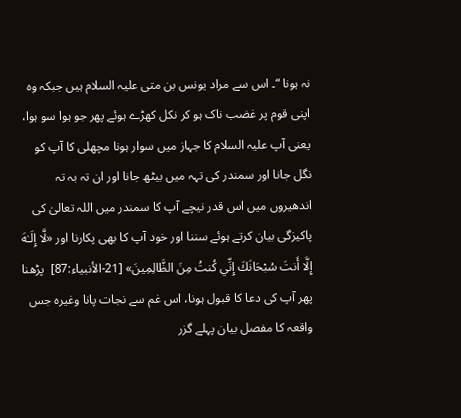نہ ہونا “۔ اس سے مراد یونس بن متی علیہ السلام ہیں جبکہ وہ اپنی قوم پر غضب ناک ہو کر نکل کھڑے ہوئے پھر جو ہوا سو ہوا، یعنی آپ علیہ السلام کا جہاز میں سوار ہونا مچھلی کا آپ کو نگل جانا اور سمندر کی تہہ میں بیٹھ جانا اور ان تہ بہ تہ اندھیروں میں اس قدر نیچے آپ کا سمندر میں اللہ تعالیٰ کی پاکیزگی بیان کرتے ہوئے سننا اور خود آپ کا بھی پکارنا اور «لَّا إِلَـٰهَ إِلَّا أَنتَ سُبْحَانَكَ إِنِّي كُنتُ مِنَ الظَّالِمِينَ» [21-الأنبياء:87]  پڑھنا پھر آپ کی دعا کا قبول ہونا، اس غم سے نجات پانا وغیرہ جس واقعہ کا مفصل بیان پہلے گزر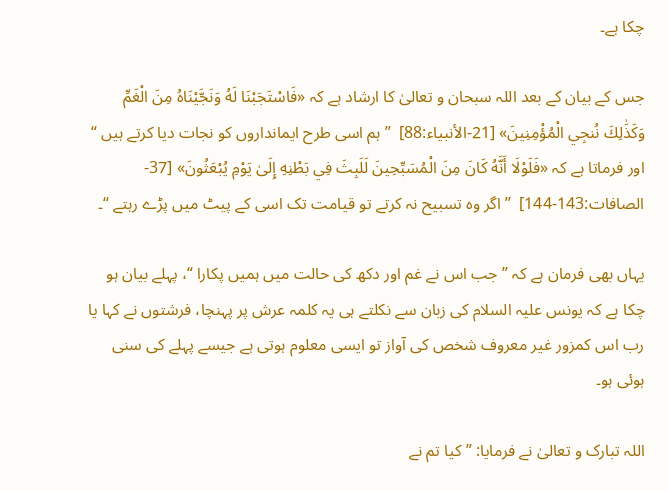چکا ہے۔

جس کے بیان کے بعد اللہ سبحان و تعالیٰ کا ارشاد ہے کہ «فَاسْتَجَبْنَا لَهُ وَنَجَّيْنَاهُ مِنَ الْغَمِّ وَكَذَٰلِكَ نُنجِي الْمُؤْمِنِينَ» [21-الأنبياء:88]  ” ہم اسی طرح ایمانداروں کو نجات دیا کرتے ہیں “ اور فرماتا ہے کہ «فَلَوْلَا أَنَّهُ كَانَ مِنَ الْمُسَبِّحِينَ لَلَبِثَ فِي بَطْنِهِ إِلَىٰ يَوْمِ يُبْعَثُونَ» [37-الصافات:143-144]  ” اگر وہ تسبیح نہ کرتے تو قیامت تک اسی کے پیٹ میں پڑے رہتے “۔

یہاں بھی فرمان ہے کہ ” جب اس نے غم اور دکھ کی حالت میں ہمیں پکارا “، پہلے بیان ہو چکا ہے کہ یونس علیہ السلام کی زبان سے نکلتے ہی یہ کلمہ عرش پر پہنچا، فرشتوں نے کہا یا رب اس کمزور غیر معروف شخص کی آواز تو ایسی معلوم ہوتی ہے جیسے پہلے کی سنی ہوئی ہو۔

اللہ تبارک و تعالیٰ نے فرمایا: ” کیا تم نے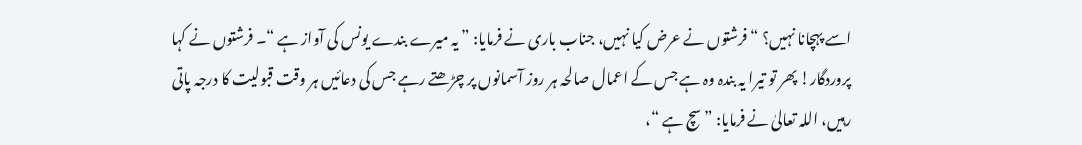اسے پہچانا نہیں؟ “ فرشتوں نے عرض کیا نہیں، جناب باری نے فرمایا: ” یہ میرے بندے یونس کی آواز ہے “۔ فرشتوں نے کہا پروردگار! پھر تو تیرا یہ بندہ وہ ہے جس کے اعمال صالحہ ہر روز آسمانوں پر چڑھتے رہے جس کی دعائیں ہر وقت قبولیت کا درجہ پاتی رہیں، اللہ تعالیٰ نے فرمایا: ” سچ ہے “،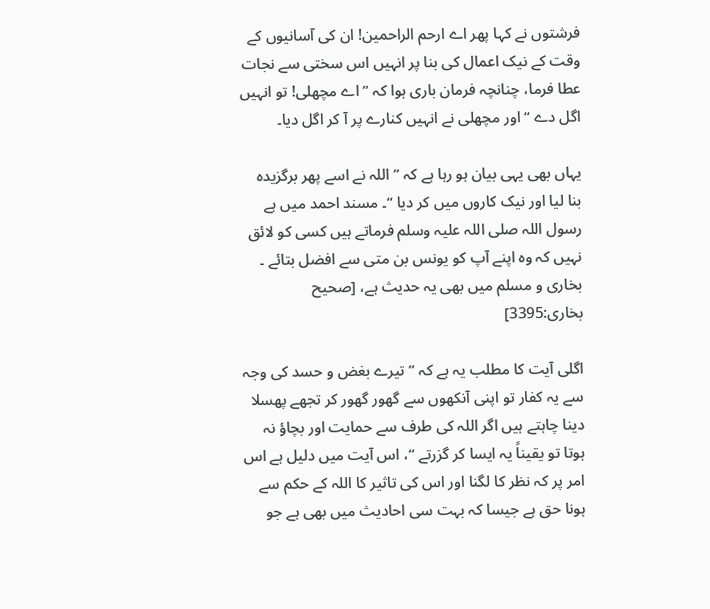فرشتوں نے کہا پھر اے ارحم الراحمین! ان کی آسانیوں کے وقت کے نیک اعمال کی بنا پر انہیں اس سختی سے نجات عطا فرما، چنانچہ فرمان باری ہوا کہ ” اے مچھلی! تو انہیں اگل دے “ اور مچھلی نے انہیں کنارے پر آ کر اگل دیا۔

یہاں بھی یہی بیان ہو رہا ہے کہ ” اللہ نے اسے پھر برگزیدہ بنا لیا اور نیک کاروں میں کر دیا “۔ مسند احمد میں ہے رسول اللہ صلی اللہ علیہ وسلم فرماتے ہیں کسی کو لائق نہیں کہ وہ اپنے آپ کو یونس بن متی سے افضل بتائے ۔ بخاری و مسلم میں بھی یہ حدیث ہے، [صحیح بخاری:3395]

اگلی آیت کا مطلب یہ ہے کہ ” تیرے بغض و حسد کی وجہ سے یہ کفار تو اپنی آنکھوں سے گھور گھور کر تجھے پھسلا دینا چاہتے ہیں اگر اللہ کی طرف سے حمایت اور بچاؤ نہ ہوتا تو یقیناً یہ ایسا کر گزرتے “، اس آیت میں دلیل ہے اس امر پر کہ نظر کا لگنا اور اس کی تاثیر کا اللہ کے حکم سے ہونا حق ہے جیسا کہ بہت سی احادیث میں بھی ہے جو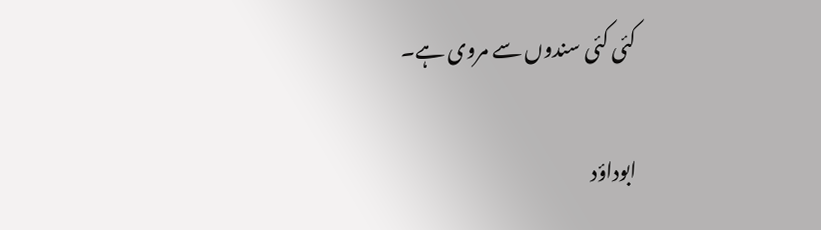کئی کئی سندوں سے مروی ہے۔

ابوداؤد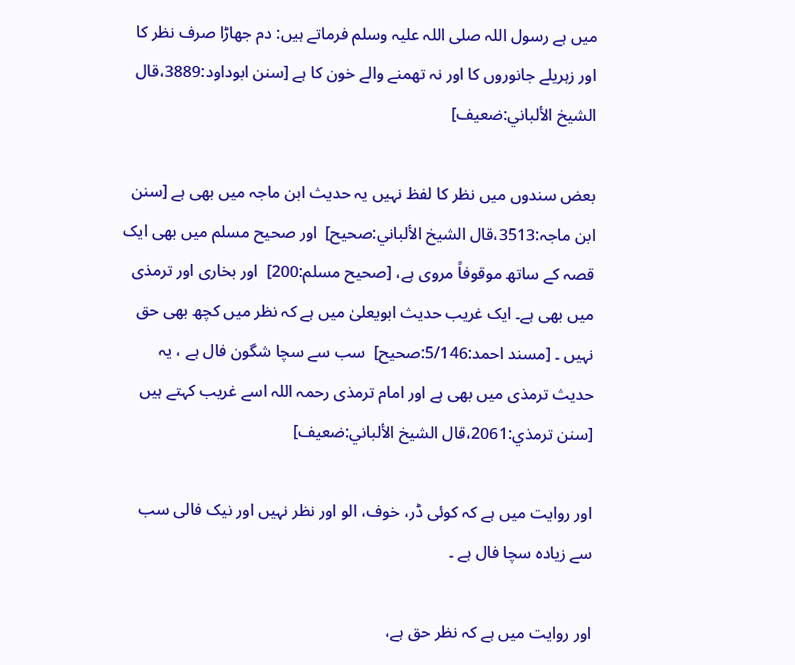میں ہے رسول اللہ صلی اللہ علیہ وسلم فرماتے ہیں: دم جھاڑا صرف نظر کا اور زہریلے جانوروں کا اور نہ تھمنے والے خون کا ہے [سنن ابوداود:3889،قال الشيخ الألباني:ضعیف]

بعض سندوں میں نظر کا لفظ نہیں یہ حدیث ابن ماجہ میں بھی ہے [سنن ابن ماجہ:3513،قال الشيخ الألباني:صحیح]  اور صحیح مسلم میں بھی ایک قصہ کے ساتھ موقوفاً مروی ہے، [صحیح مسلم:200]  اور بخاری اور ترمذی میں بھی ہے۔ ایک غریب حدیث ابویعلیٰ میں ہے کہ نظر میں کچھ بھی حق نہیں ۔ [مسند احمد:5/146:صحیح]  سب سے سچا شگون فال ہے ، یہ حدیث ترمذی میں بھی ہے اور امام ترمذی رحمہ اللہ اسے غریب کہتے ہیں [سنن ترمذي:2061،قال الشيخ الألباني:ضعیف]

اور روایت میں ہے کہ کوئی ڈر، خوف، الو اور نظر نہیں اور نیک فالی سب سے زیادہ سچا فال ہے ۔

اور روایت میں ہے کہ نظر حق ہے،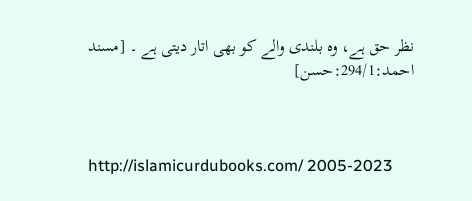نظر حق ہے، وہ بلندی والے کو بھی اتار دیتی ہے ۔ [مسند احمد:294/1:حسن]



http://islamicurdubooks.com/ 2005-2023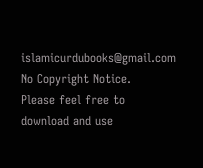islamicurdubooks@gmail.com No Copyright Notice.
Please feel free to download and use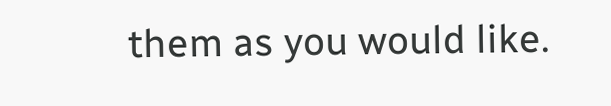them as you would like.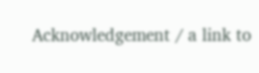Acknowledgement / a link to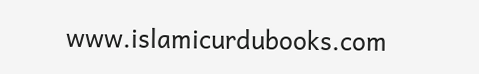www.islamicurdubooks.com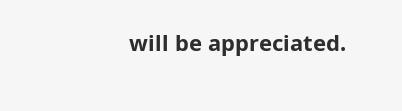will be appreciated.